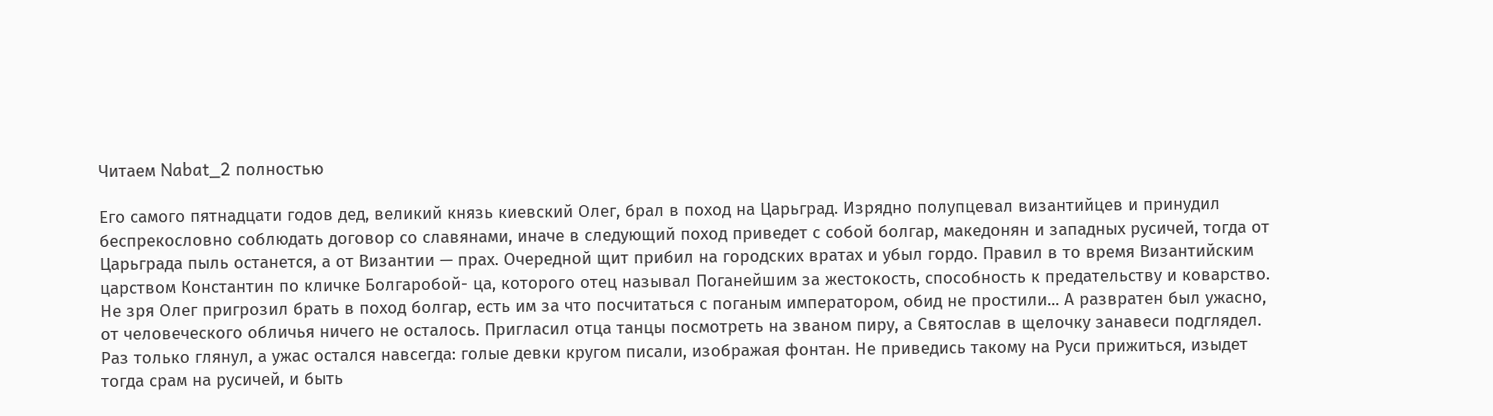Читаем Nabat_2 полностью

Его самого пятнадцати годов дед, великий князь киевский Олег, брал в поход на Царьград. Изрядно полупцевал византийцев и принудил беспрекословно соблюдать договор со славянами, иначе в следующий поход приведет с собой болгар, македонян и западных русичей, тогда от Царьграда пыль останется, а от Византии — прах. Очередной щит прибил на городских вратах и убыл гордо. Правил в то время Византийским царством Константин по кличке Болгаробой- ца, которого отец называл Поганейшим за жестокость, способность к предательству и коварство. Не зря Олег пригрозил брать в поход болгар, есть им за что посчитаться с поганым императором, обид не простили... А развратен был ужасно, от человеческого обличья ничего не осталось. Пригласил отца танцы посмотреть на званом пиру, а Святослав в щелочку занавеси подглядел. Раз только глянул, а ужас остался навсегда: голые девки кругом писали, изображая фонтан. Не приведись такому на Руси прижиться, изыдет тогда срам на русичей, и быть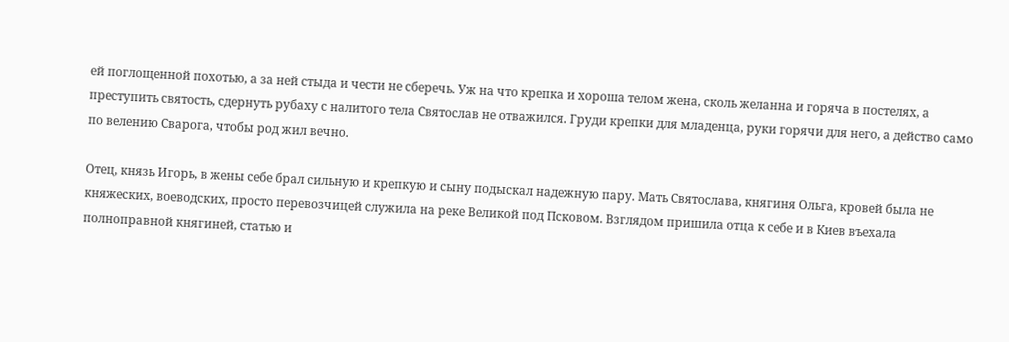ей поглощенной похотью, а за ней стыда и чести не сберечь. Уж на что крепка и хороша телом жена, сколь желанна и горяча в постелях, а преступить святость, сдернуть рубаху с налитого тела Святослав не отважился. Груди крепки для младенца, руки горячи для него, а действо само по велению Сварога, чтобы род жил вечно.

Отец, князь Игорь, в жены себе брал сильную и крепкую и сыну подыскал надежную пару. Мать Святослава, княгиня Ольга, кровей была не княжеских, воеводских, просто перевозчицей служила на реке Великой под Псковом. Взглядом пришила отца к себе и в Киев въехала полноправной княгиней, статью и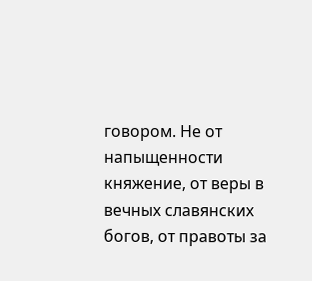говором. Не от напыщенности княжение, от веры в вечных славянских богов, от правоты за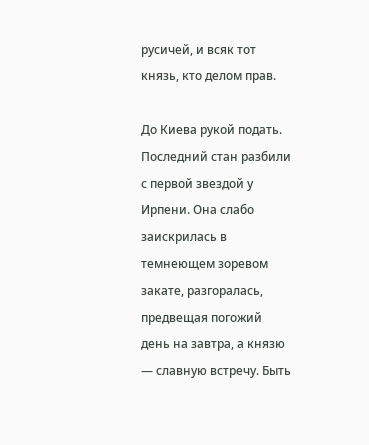русичей, и всяк тот князь, кто делом прав.

До Киева рукой подать. Последний стан разбили с первой звездой у Ирпени. Она слабо заискрилась в темнеющем зоревом закате, разгоралась, предвещая погожий день на завтра, а князю — славную встречу. Быть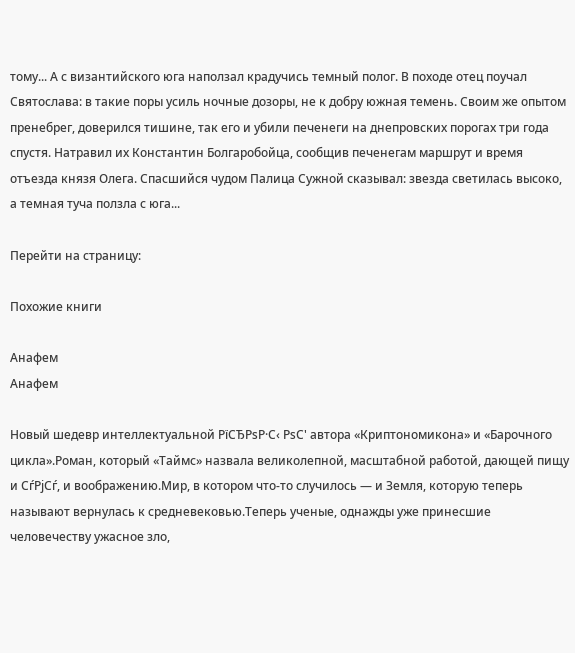тому... А с византийского юга наползал крадучись темный полог. В походе отец поучал Святослава: в такие поры усиль ночные дозоры, не к добру южная темень. Своим же опытом пренебрег, доверился тишине, так его и убили печенеги на днепровских порогах три года спустя. Натравил их Константин Болгаробойца, сообщив печенегам маршрут и время отъезда князя Олега. Спасшийся чудом Палица Сужной сказывал: звезда светилась высоко, а темная туча ползла с юга...

Перейти на страницу:

Похожие книги

Анафем
Анафем

Новый шедевр интеллектуальной РїСЂРѕР·С‹ РѕС' автора «Криптономикона» и «Барочного цикла».Роман, который «Таймс» назвала великолепной, масштабной работой, дающей пищу и СѓРјСѓ, и воображению.Мир, в котором что-то случилось — и Земля, которую теперь называют вернулась к средневековью.Теперь ученые, однажды уже принесшие человечеству ужасное зло,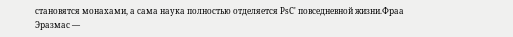становятся монахами, а сама наука полностью отделяется РѕС' повседневной жизни.Фраа Эразмас —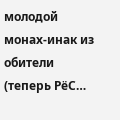молодой монах-инак из обители (теперь РёС…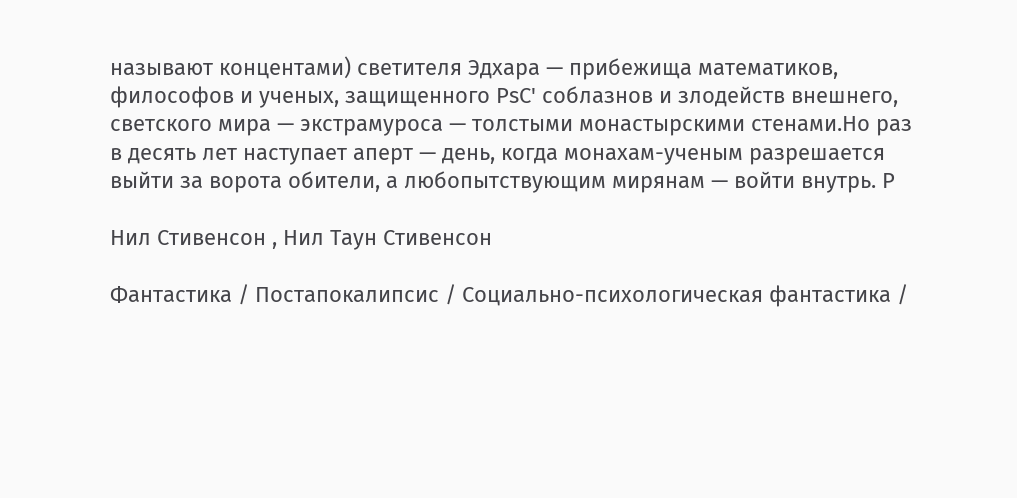называют концентами) светителя Эдхара — прибежища математиков, философов и ученых, защищенного РѕС' соблазнов и злодейств внешнего, светского мира — экстрамуроса — толстыми монастырскими стенами.Но раз в десять лет наступает аперт — день, когда монахам-ученым разрешается выйти за ворота обители, а любопытствующим мирянам — войти внутрь. Р

Нил Стивенсон , Нил Таун Стивенсон

Фантастика / Постапокалипсис / Социально-психологическая фантастика /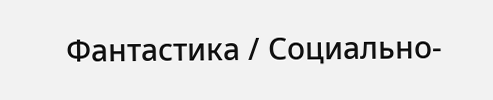Фантастика / Социально-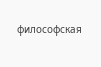философская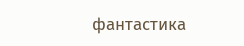фантастика